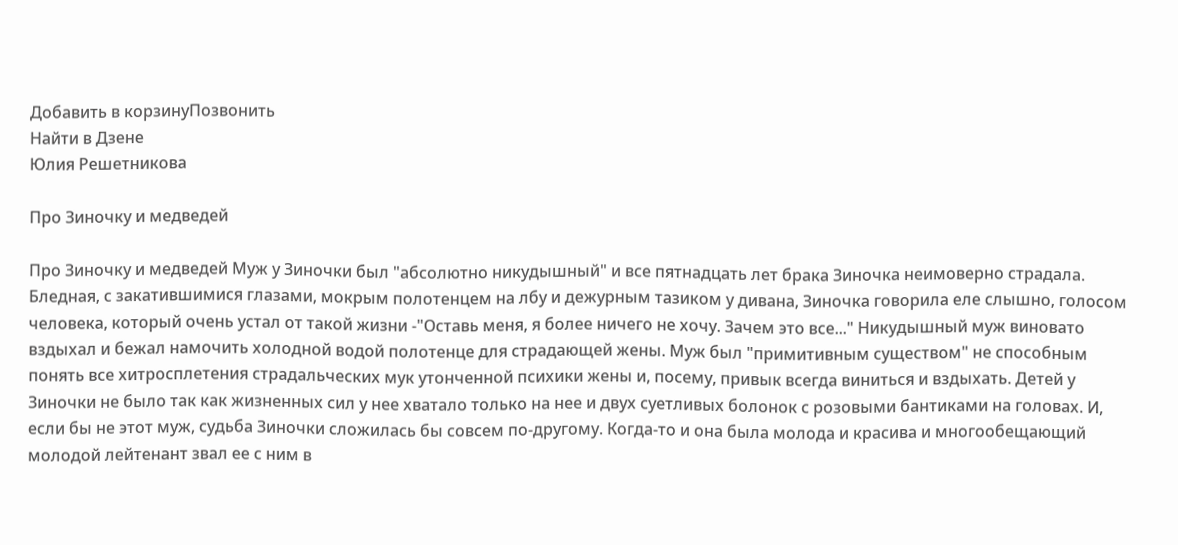Добавить в корзинуПозвонить
Найти в Дзене
Юлия Решетникова

Про Зиночку и медведей

Про Зиночку и медведей Муж у Зиночки был "абсолютно никудышный" и все пятнадцать лет брака Зиночка неимоверно страдала. Бледная, с закатившимися глазами, мокрым полотенцем на лбу и дежурным тазиком у дивана, Зиночка говорила еле слышно, голосом человека, который очень устал от такой жизни -"Оставь меня, я более ничего не хочу. Зачем это все..." Никудышный муж виновато вздыхал и бежал намочить холодной водой полотенце для страдающей жены. Муж был "примитивным существом" не способным понять все хитросплетения страдальческих мук утонченной психики жены и, посему, привык всегда виниться и вздыхать. Детей у Зиночки не было так как жизненных сил у нее хватало только на нее и двух суетливых болонок с розовыми бантиками на головах. И, если бы не этот муж, судьба Зиночки сложилась бы совсем по-другому. Когда-то и она была молода и красива и многообещающий молодой лейтенант звал ее с ним в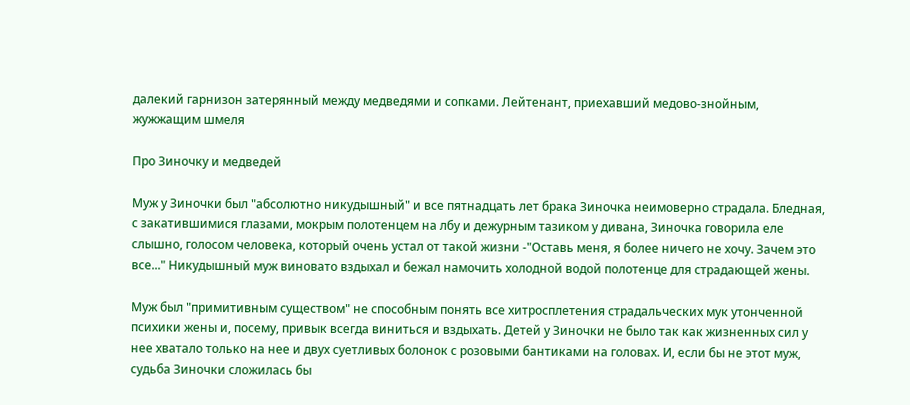далекий гарнизон затерянный между медведями и сопками. Лейтенант, приехавший медово-знойным, жужжащим шмеля

Про Зиночку и медведей

Муж у Зиночки был "абсолютно никудышный" и все пятнадцать лет брака Зиночка неимоверно страдала. Бледная, с закатившимися глазами, мокрым полотенцем на лбу и дежурным тазиком у дивана, Зиночка говорила еле слышно, голосом человека, который очень устал от такой жизни -"Оставь меня, я более ничего не хочу. Зачем это все..." Никудышный муж виновато вздыхал и бежал намочить холодной водой полотенце для страдающей жены.

Муж был "примитивным существом" не способным понять все хитросплетения страдальческих мук утонченной психики жены и, посему, привык всегда виниться и вздыхать. Детей у Зиночки не было так как жизненных сил у нее хватало только на нее и двух суетливых болонок с розовыми бантиками на головах. И, если бы не этот муж, судьба Зиночки сложилась бы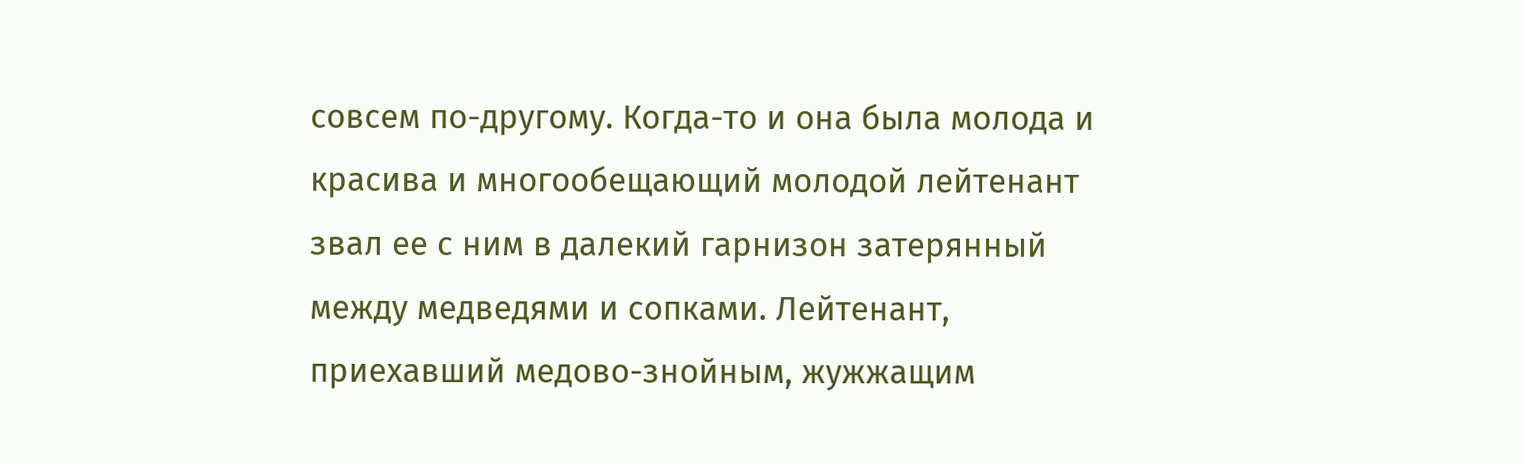совсем по-другому. Когда-то и она была молода и красива и многообещающий молодой лейтенант звал ее с ним в далекий гарнизон затерянный между медведями и сопками. Лейтенант, приехавший медово-знойным, жужжащим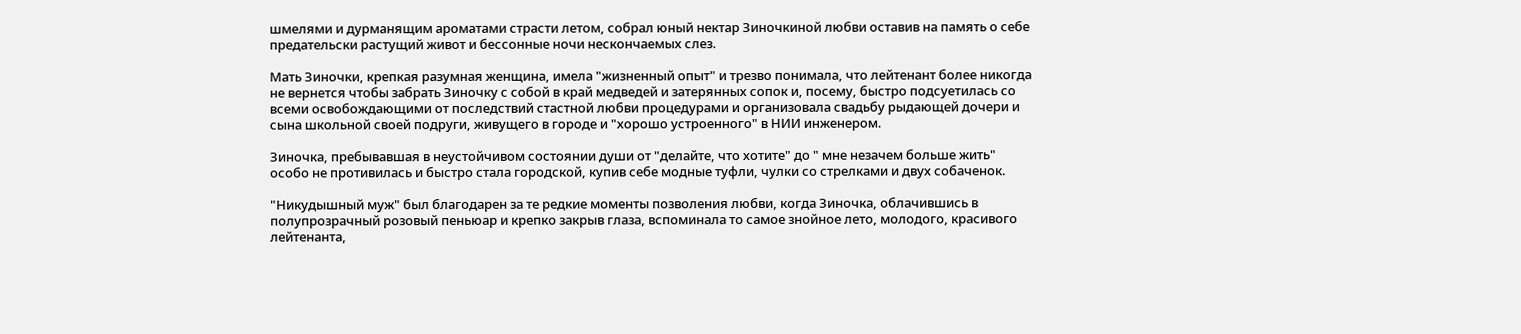шмелями и дурманящим ароматами страсти летом, собрал юный нектар Зиночкиной любви оставив на память о себе предательски растущий живот и бессонные ночи нескончаемых слез.

Мать Зиночки, крепкая разумная женщина, имела "жизненный опыт" и трезво понимала, что лейтенант более никогда не вернется чтобы забрать Зиночку с собой в край медведей и затерянных сопок и, посему, быстро подсуетилась со всеми освобождающими от последствий стастной любви процедурами и организовала свадьбу рыдающей дочери и сына школьной своей подруги, живущего в городе и "хорошо устроенного" в НИИ инженером.

Зиночка, пребывавшая в неустойчивом состоянии души от "делайте, что хотите" до " мне незачем больше жить" особо не противилась и быстро стала городской, купив себе модные туфли, чулки со стрелками и двух собаченок.

"Никудышный муж" был благодарен за те редкие моменты позволения любви, когда Зиночка, облачившись в полупрозрачный розовый пеньюар и крепко закрыв глаза, вспоминала то самое знойное лето, молодого, красивого лейтенанта,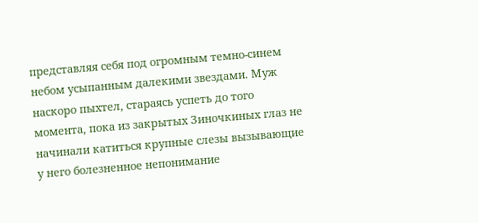представляя себя под огромным темно-синем небом усыпанным далекими звездами. Муж наскоро пыхтел, стараясь успеть до того момента, пока из закрытых Зиночкиных глаз не начинали катиться крупные слезы вызывающие у него болезненное непонимание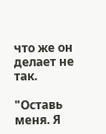что же он делает не так.

"Оставь меня. Я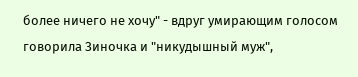более ничего не хочу" - вдруг умирающим голосом говорила Зиночка и "никудышный муж",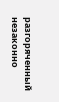разгоряченный незаконно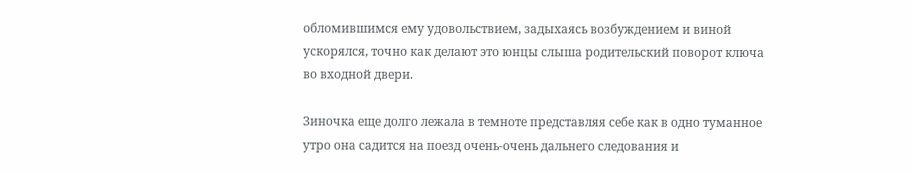обломившимся ему удовольствием, задыхаясь возбуждением и виной ускорялся, точно как делают это юнцы слыша родительский поворот ключа во входной двери.

Зиночка еще долго лежала в темноте представляя себе как в одно туманное утро она садится на поезд очень-очень дальнего следования и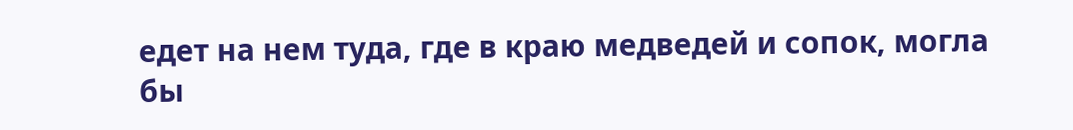едет на нем туда, где в краю медведей и сопок, могла бы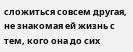сложиться совсем другая, не знакомая ей жизнь с тем, кого она до сих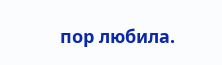пор любила.